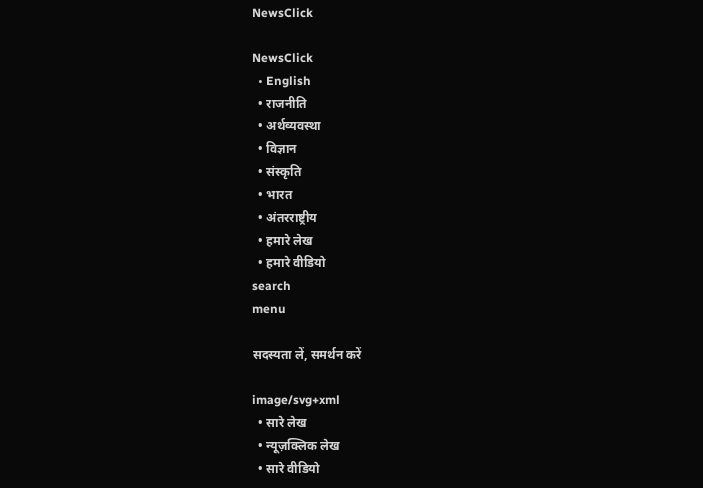NewsClick

NewsClick
  • English
  • राजनीति
  • अर्थव्यवस्था
  • विज्ञान
  • संस्कृति
  • भारत
  • अंतरराष्ट्रीय
  • हमारे लेख
  • हमारे वीडियो
search
menu

सदस्यता लें, समर्थन करें

image/svg+xml
  • सारे लेख
  • न्यूज़क्लिक लेख
  • सारे वीडियो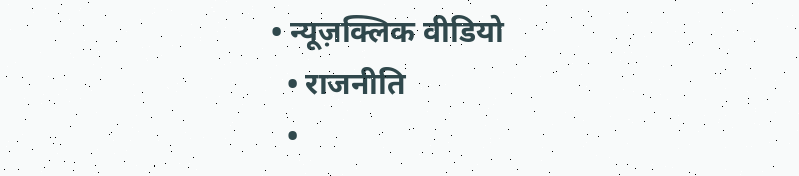• न्यूज़क्लिक वीडियो
  • राजनीति
  •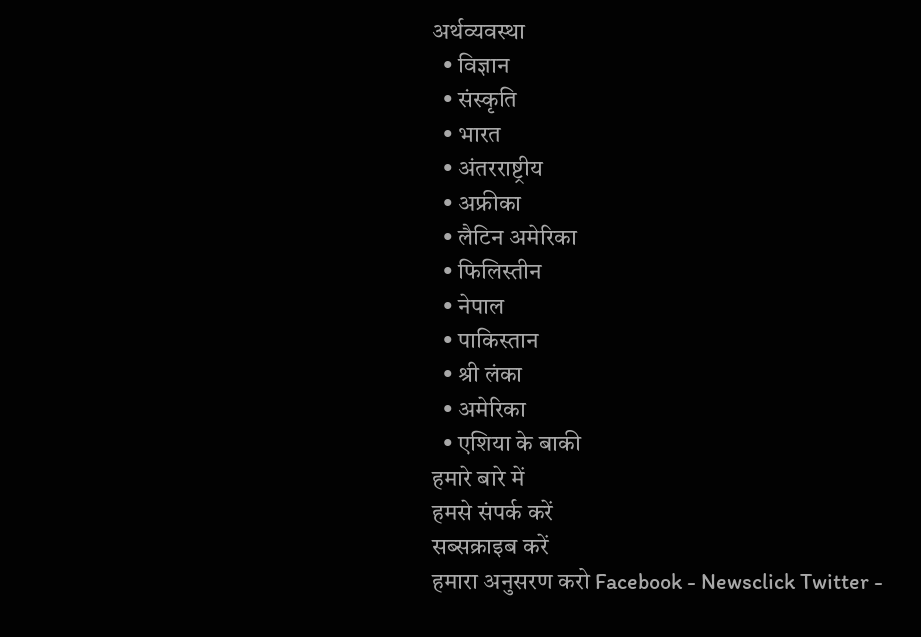अर्थव्यवस्था
  • विज्ञान
  • संस्कृति
  • भारत
  • अंतरराष्ट्रीय
  • अफ्रीका
  • लैटिन अमेरिका
  • फिलिस्तीन
  • नेपाल
  • पाकिस्तान
  • श्री लंका
  • अमेरिका
  • एशिया के बाकी
हमारे बारे में
हमसे संपर्क करें
सब्सक्राइब करें
हमारा अनुसरण करो Facebook - Newsclick Twitter -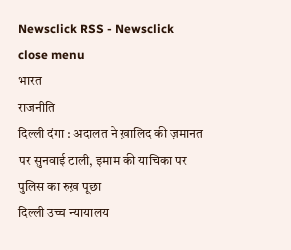Newsclick RSS - Newsclick
close menu
भारत
राजनीति
दिल्ली दंगा : अदालत ने ख़ालिद की ज़मानत पर सुनवाई टाली, इमाम की याचिका पर पुलिस का रुख़ पूछा
दिल्ली उच्च न्यायालय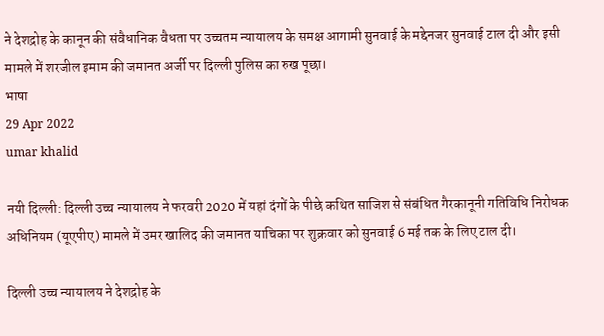ने देशद्रोह के कानून की संवैधानिक वैधता पर उच्चतम न्यायालय के समक्ष आगामी सुनवाई के मद्देनजर सुनवाई टाल दी और इसी मामले में शरजील इमाम की जमानत अर्जी पर दिल्ली पुलिस का रुख पूछा।
भाषा
29 Apr 2022
umar khalid

नयी दिल्ली: दिल्ली उच्च न्यायालय ने फरवरी 2020 में यहां दंगों के पीछे कथित साजिश से संबंधित गैरकानूनी गतिविधि निरोधक अधिनियम (यूएपीए) मामले में उमर खालिद की जमानत याचिका पर शुक्रवार को सुनवाई 6 मई तक के लिए टाल दी।

दिल्ली उच्च न्यायालय ने देशद्रोह के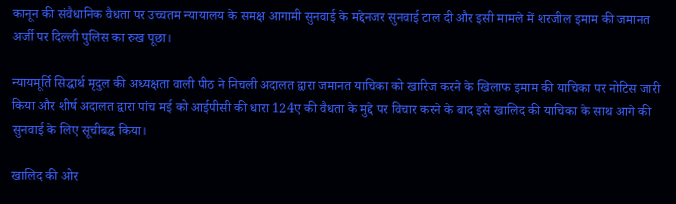कानून की संवैधानिक वैधता पर उच्चतम न्यायालय के समक्ष आगामी सुनवाई के मद्देनजर सुनवाई टाल दी और इसी मामले में शरजील इमाम की जमानत अर्जी पर दिल्ली पुलिस का रुख पूछा।

न्यायमूर्ति सिद्धार्थ मृदुल की अध्यक्षता वाली पीठ ने निचली अदालत द्वारा जमानत याचिका को खारिज करने के खिलाफ इमाम की याचिका पर नोटिस जारी किया और शीर्ष अदालत द्वारा पांच मई को आईपीसी की धारा 124ए की वैधता के मुद्दे पर विचार करने के बाद इसे खालिद की याचिका के साथ आगे की सुनवाई के लिए सूचीबद्ध किया।

खालिद की ओर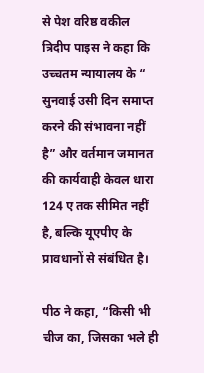से पेश वरिष्ठ वकील त्रिदीप पाइस ने कहा कि उच्चतम न्यायालय के “ सुनवाई उसी दिन समाप्त करने की संभावना नहीं है” और वर्तमान जमानत की कार्यवाही केवल धारा 124 ए तक सीमित नहीं है, बल्कि यूएपीए के प्रावधानों से संबंधित है।

पीठ ने कहा, “किसी भी चीज का, जिसका भले ही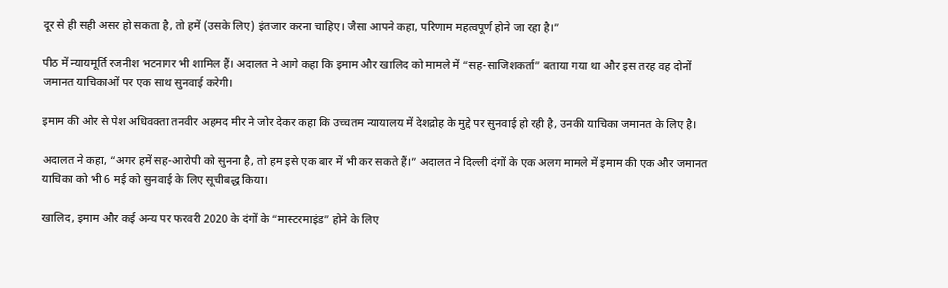दूर से ही सही असर हो सकता है, तो हमें (उसके लिए) इंतजार करना चाहिए। जैसा आपने कहा, परिणाम महत्वपूर्ण होने जा रहा है।”

पीठ में न्यायमूर्ति रजनीश भटनागर भी शामिल हैं। अदालत ने आगे कहा कि इमाम और खालिद को मामले में “सह-साजिशकर्ता” बताया गया था और इस तरह वह दोनों जमानत याचिकाओं पर एक साथ सुनवाई करेगी।

इमाम की ओर से पेश अधिवक्ता तनवीर अहमद मीर ने जोर देकर कहा कि उच्चतम न्यायालय में देशद्रोह के मुद्दे पर सुनवाई हो रही है, उनकी याचिका जमानत के लिए है।

अदालत ने कहा, “अगर हमें सह-आरोपी को सुनना है, तो हम इसे एक बार में भी कर सकते हैं।” अदालत ने दिल्ली दंगों के एक अलग मामले में इमाम की एक और जमानत याचिका को भी 6 मई को सुनवाई के लिए सूचीबद्ध किया।

खालिद, इमाम और कई अन्य पर फरवरी 2020 के दंगों के “मास्टरमाइंड” होने के लिए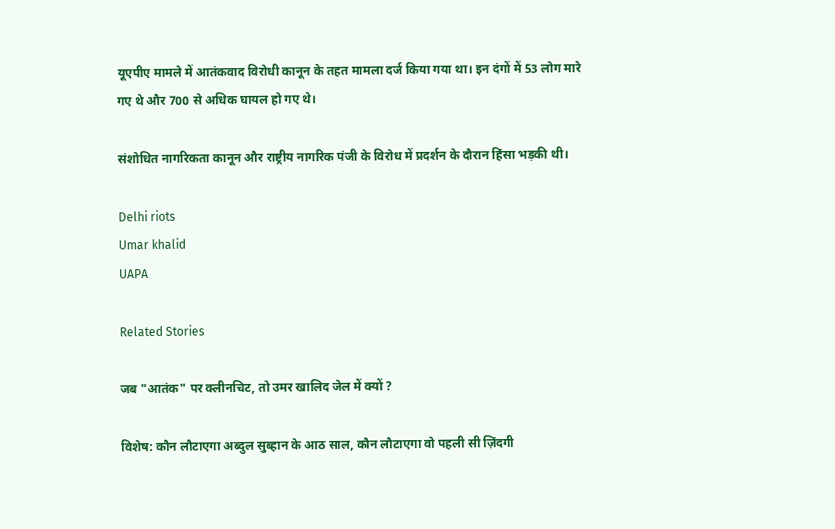यूएपीए मामले में आतंकवाद विरोधी कानून के तहत मामला दर्ज किया गया था। इन दंगों में 53 लोग मारे गए थे और 700 से अधिक घायल हो गए थे।

संशोधित नागरिकता कानून और राष्ट्रीय नागरिक पंजी के विरोध में प्रदर्शन के दौरान हिंसा भड़की थी।

Delhi riots
Umar khalid
UAPA

Related Stories

जब "आतंक" पर क्लीनचिट, तो उमर खालिद जेल में क्यों ?

विशेष: कौन लौटाएगा अब्दुल सुब्हान के आठ साल, कौन लौटाएगा वो पहली सी ज़िंदगी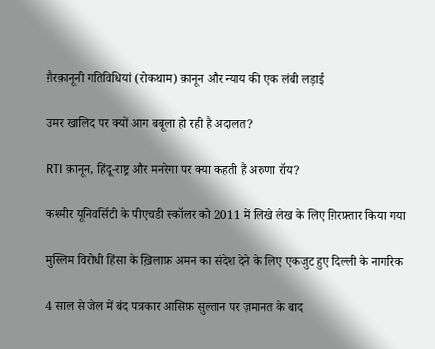ग़ैरक़ानूनी गतिविधियां (रोकथाम) क़ानून और न्याय की एक लंबी लड़ाई

उमर खालिद पर क्यों आग बबूला हो रही है अदालत?

RTI क़ानून, हिंदू-राष्ट्र और मनरेगा पर क्या कहती हैं अरुणा रॉय?

कश्मीर यूनिवर्सिटी के पीएचडी स्कॉलर को 2011 में लिखे लेख के लिए ग़िरफ़्तार किया गया

मुस्लिम विरोधी हिंसा के ख़िलाफ़ अमन का संदेश देने के लिए एकजुट हुए दिल्ली के नागरिक

4 साल से जेल में बंद पत्रकार आसिफ़ सुल्तान पर ज़मानत के बाद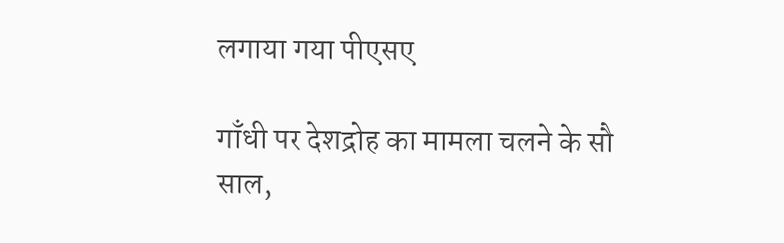लगाया गया पीएसए

गाँधी पर देशद्रोह का मामला चलने के सौ साल,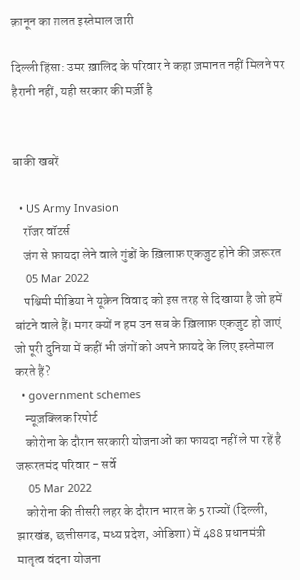क़ानून का ग़लत इस्तेमाल जारी

दिल्ली हिंसा: उमर ख़ालिद के परिवार ने कहा ज़मानत नहीं मिलने पर हैरानी नहीं, यही सरकार की मर्ज़ी है


बाकी खबरें

  • US Army Invasion
    रॉजर वॉटर्स
    जंग से फ़ायदा लेने वाले गुंडों के ख़िलाफ़ एकजुट होने की ज़रूरत
    05 Mar 2022
    पश्चिमी मीडिया ने यूक्रेन विवाद को इस तरह से दिखाया है जो हमें बांटने वाले हैं। मगर क्यों न हम उन सब के ख़िलाफ़ एकजुट हो जाएं जो पूरी दुनिया में कहीं भी जंगों को अपने फ़ायदे के लिए इस्तेमाल करते हैं?
  • government schemes
    न्यूज़क्लिक रिपोर्ट
    कोरोना के दौरान सरकारी योजनाओं का फायदा नहीं ले पा रहें है जरूरतमंद परिवार - सर्वे
    05 Mar 2022
    कोरोना की तीसरी लहर के दौरान भारत के 5 राज्यों (दिल्ली, झारखंड, छत्तीसगढ, मध्य प्रदेश, ओडिशा) में 488 प्रधानमंत्री मातृत्व वंदना योजना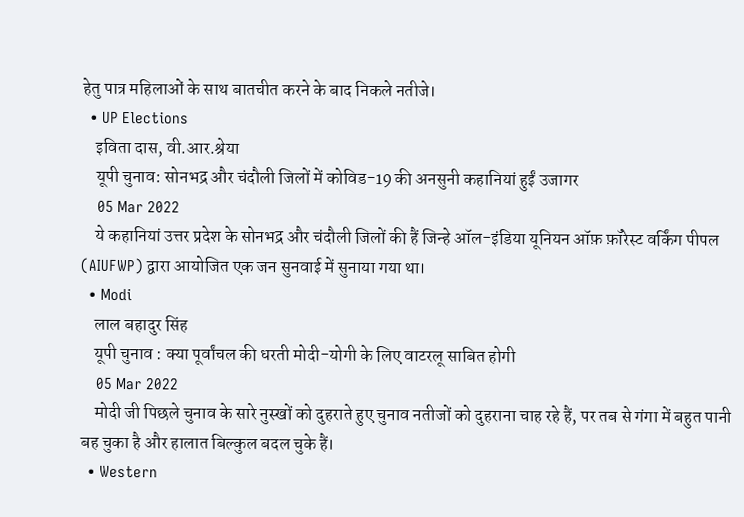हेतु पात्र महिलाओं के साथ बातचीत करने के बाद निकले नतीजे।
  • UP Elections
    इविता दास, वी.आर.श्रेया
    यूपी चुनाव: सोनभद्र और चंदौली जिलों में कोविड-19 की अनसुनी कहानियां हुईं उजागर
    05 Mar 2022
    ये कहानियां उत्तर प्रदेश के सोनभद्र और चंदौली जिलों की हैं जिन्हे ऑल-इंडिया यूनियन ऑफ़ फ़ॉरेस्ट वर्किंग पीपल (AIUFWP) द्वारा आयोजित एक जन सुनवाई में सुनाया गया था।
  • Modi
    लाल बहादुर सिंह
    यूपी चुनाव : क्या पूर्वांचल की धरती मोदी-योगी के लिए वाटरलू साबित होगी
    05 Mar 2022
    मोदी जी पिछले चुनाव के सारे नुस्खों को दुहराते हुए चुनाव नतीजों को दुहराना चाह रहे हैं, पर तब से गंगा में बहुत पानी बह चुका है और हालात बिल्कुल बदल चुके हैं।
  • Western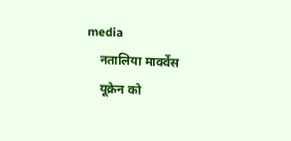media
    नतालिया मार्क्वेस
    यूक्रेन को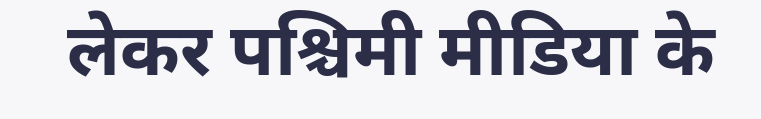लेकर पश्चिमी मीडिया के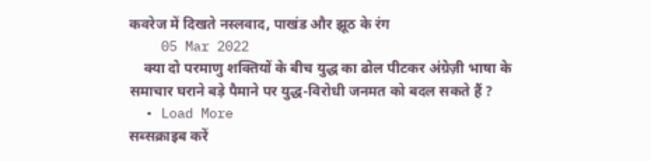कवरेज में दिखते नस्लवाद, पाखंड और झूठ के रंग
    05 Mar 2022
    क्या दो परमाणु शक्तियों के बीच युद्ध का ढोल पीटकर अंग्रेज़ी भाषा के समाचार घराने बड़े पैमाने पर युद्ध-विरोधी जनमत को बदल सकते हैं ?
  • Load More
सब्सक्राइब करें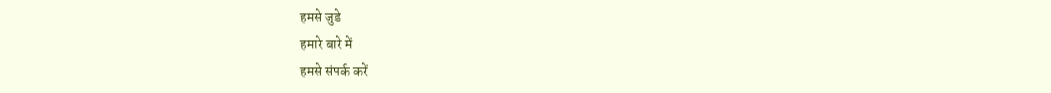हमसे जुडे
हमारे बारे में
हमसे संपर्क करें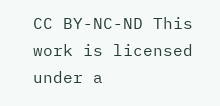CC BY-NC-ND This work is licensed under a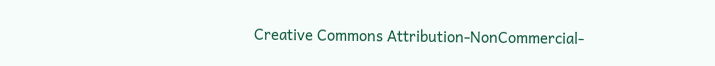Creative Commons Attribution-NonCommercial-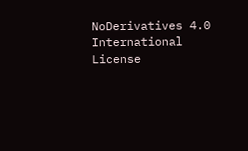NoDerivatives 4.0 International License